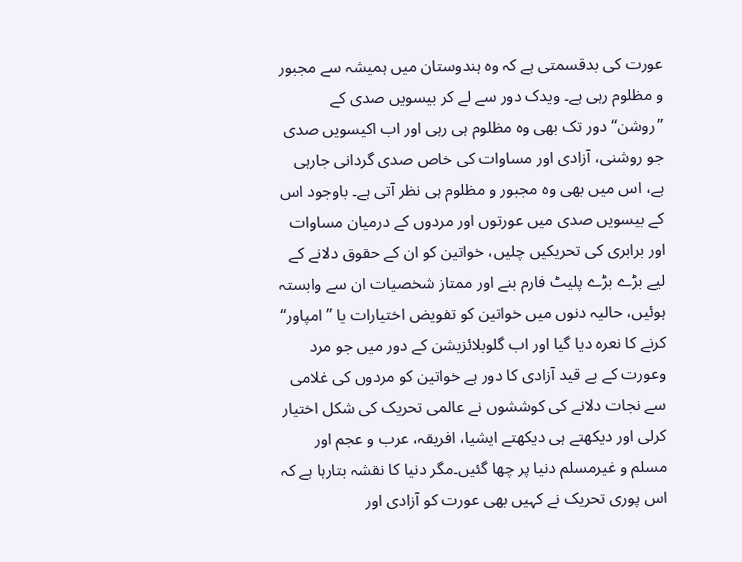عورت کی بدقسمتی ہے کہ وہ ہندوستان میں ہمیشہ سے مجبور و مظلوم رہی ہے۔ ویدک دور سے لے کر بیسویں صدی کے ’’روشن‘‘ دور تک بھی وہ مظلوم ہی رہی اور اب اکیسویں صدی جو روشنی، آزادی اور مساوات کی خاص صدی گردانی جارہی ہے، اس میں بھی وہ مجبور و مظلوم ہی نظر آتی ہے۔ باوجود اس کے بیسویں صدی میں عورتوں اور مردوں کے درمیان مساوات اور برابری کی تحریکیں چلیں، خواتین کو ان کے حقوق دلانے کے لیے بڑے بڑے پلیٹ فارم بنے اور ممتاز شخصیات ان سے وابستہ ہوئیں، حالیہ دنوں میں خواتین کو تفویض اختیارات یا ’’امپاور‘‘ کرنے کا نعرہ دیا گیا اور اب گلوبلائزیشن کے دور میں جو مرد وعورت کے بے قید آزادی کا دور ہے خواتین کو مردوں کی غلامی سے نجات دلانے کی کوششوں نے عالمی تحریک کی شکل اختیار کرلی اور دیکھتے ہی دیکھتے ایشیا، افریقہ، عرب و عجم اور مسلم و غیرمسلم دنیا پر چھا گئیں۔مگر دنیا کا نقشہ بتارہا ہے کہ اس پوری تحریک نے کہیں بھی عورت کو آزادی اور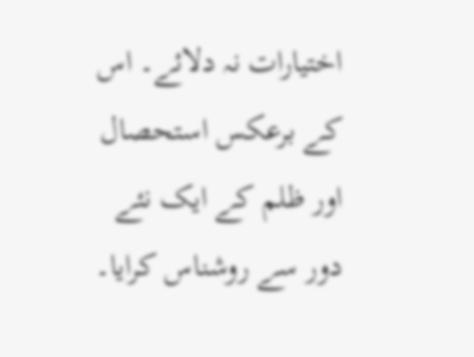اختیارات نہ دلائے۔ اس کے برعکس استحصال اور ظلم کے ایک نئے دور سے روشناس کرایا۔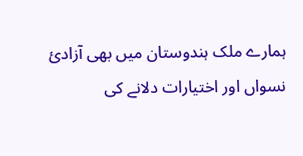ہمارے ملک ہندوستان میں بھی آزادیٔ نسواں اور اختیارات دلانے کی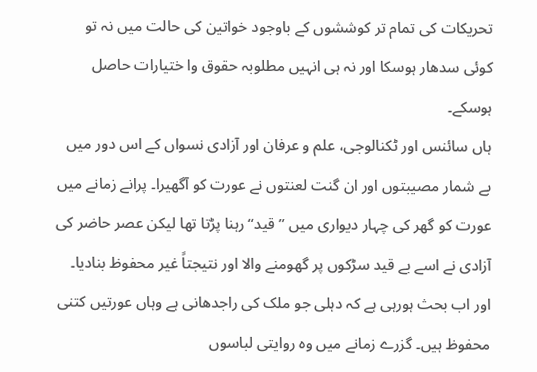تحریکات کی تمام تر کوششوں کے باوجود خواتین کی حالت میں نہ تو کوئی سدھار ہوسکا اور نہ ہی انہیں مطلوبہ حقوق وا ختیارات حاصل ہوسکے۔
ہاں سائنس اور ٹکنالوجی، علم و عرفان اور آزادی نسواں کے اس دور میں بے شمار مصیبتوں اور ان گنت لعنتوں نے عورت کو آگھیرا۔ پرانے زمانے میں عورت کو گھر کی چہار دیواری میں ’’قید‘‘ رہنا پڑتا تھا لیکن عصر حاضر کی آزادی نے اسے بے قید سڑکوں پر گھومنے والا اور نتیجتاً غیر محفوظ بنادیا۔ اور اب بحث ہورہی ہے کہ دہلی جو ملک کی راجدھانی ہے وہاں عورتیں کتنی محفوظ ہیں۔ گزرے زمانے میں وہ روایتی لباسوں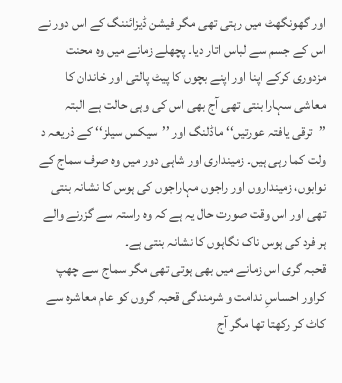اور گھونگھٹ میں رہتی تھی مگر فیشن ڈیزائننگ کے اس دور نے اس کے جسم سے لباس اتار دیا۔ پچھلے زمانے میں وہ محنت مزدوری کرکے اپنا اور اپنے بچوں کا پیٹ پالتی اور خاندان کا معاشی سہارا بنتی تھی آج بھی اس کی وہی حالت ہے البتہ ’’ترقی یافتہ عورتیں‘‘ ماڈلنگ اور ’’سیکس سیلز‘‘ کے ذریعہ د ولت کما رہی ہیں۔ زمینداری اور شاہی دور میں وہ صرف سماج کے نوابوں، زمینداروں اور راجوں مہاراجوں کی ہوس کا نشانہ بنتی تھی اور اس وقت صورت حال یہ ہے کہ وہ راستہ سے گزرنے والے ہر فرد کی ہوس ناک نگاہوں کا نشانہ بنتی ہے۔
قحبہ گری اس زمانے میں بھی ہوتی تھی مگر سماج سے چھپ کراور احساسِ ندامت و شرمندگی قحبہ گروں کو عام معاشرہ سے کاٹ کر رکھتا تھا مگر آج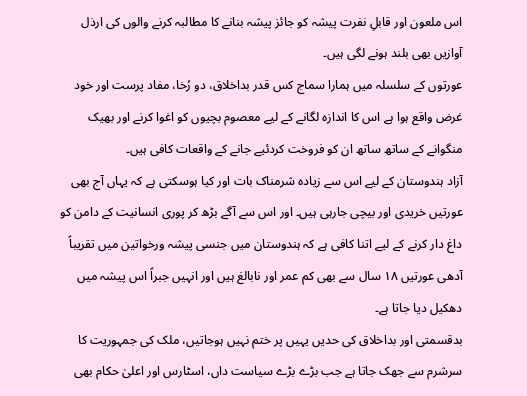اس ملعون اور قابلِ نفرت پیشہ کو جائز پیشہ بنانے کا مطالبہ کرنے والوں کی ارذل آوازیں بھی بلند ہونے لگی ہیں۔
عورتوں کے سلسلہ میں ہمارا سماج کس قدر بداخلاق، دو رُخا، مفاد پرست اور خود غرض واقع ہوا ہے اس کا اندازہ لگانے کے لیے معصوم بچیوں کو اغوا کرنے اور بھیک منگوانے کے ساتھ ساتھ ان کو فروخت کردئیے جانے کے واقعات کافی ہیں۔
آزاد ہندوستان کے لیے اس سے زیادہ شرمناک بات اور کیا ہوسکتی ہے کہ یہاں آج بھی عورتیں خریدی اور بیچی جارہی ہیں۔ اور اس سے آگے بڑھ کر پوری انسانیت کے دامن کو داغ دار کرنے کے لیے اتنا کافی ہے کہ ہندوستان میں جنسی پیشہ ورخواتین میں تقریباً آدھی عورتیں ۱۸ سال سے بھی کم عمر اور نابالغ ہیں اور انہیں جبراً اس پیشہ میں دھکیل دیا جاتا ہے۔
بدقسمتی اور بداخلاق کی حدیں یہیں پر ختم نہیں ہوجاتیں، ملک کی جمہوریت کا سرشرم سے جھک جاتا ہے جب بڑے بڑے سیاست داں، اسٹارس اور اعلیٰ حکام بھی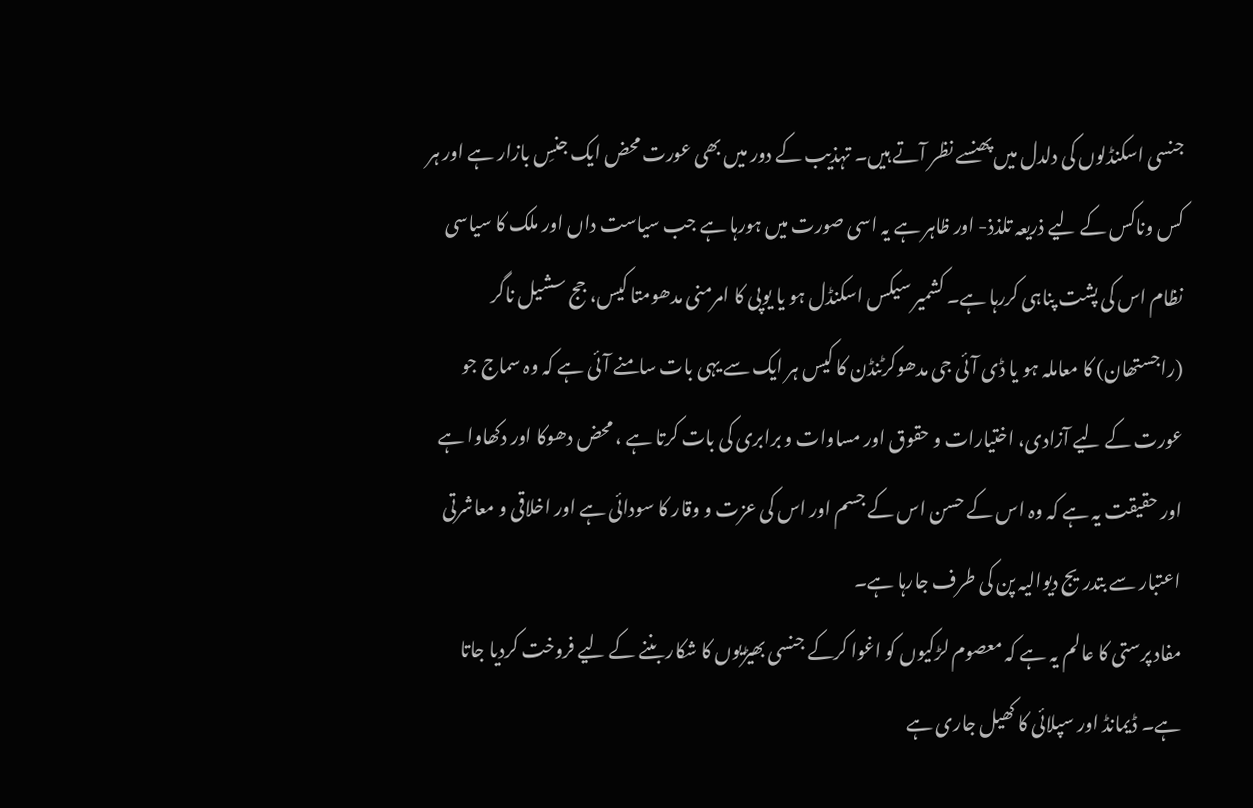جنسی اسکنڈلوں کی دلدل میں پھنسے نظر آتے ہیں۔ تہذیب کے دور میں بھی عورت محض ایک جنسِ بازار ہے اور ہر کس وناکس کے لیے ذریعہ تلذذ- اور ظاہر ہے یہ اسی صورت میں ہورہا ہے جب سیاست داں اور ملک کا سیاسی نظام اس کی پشت پناہی کررہا ہے۔ کشمیر سیکس اسکنڈل ہو یا یوپی کا امرمنی مدھومتا کیس، جج سشیل ناگر (راجستھان) کا معاملہ ہو یا ڈی آئی جی مدھوکرٹنڈن کا کیس ہر ایک سے یہی بات سامنے آئی ہے کہ وہ سماج جو عورت کے لیے آزادی، اختیارات و حقوق اور مساوات و برابری کی بات کرتا ہے ، محض دھوکا اور دکھاوا ہے اور حقیقت یہ ہے کہ وہ اس کے حسن اس کے جسم اور اس کی عزت و وقار کا سودائی ہے اور اخلاقی و معاشرتی اعتبار سے بتدریج دیوالیہ پن کی طرف جارہا ہے۔
مفاد پرستی کا عالم یہ ہے کہ معصوم لڑکیوں کو اغوا کرکے جنسی بھیڑیوں کا شکار بننے کے لیے فروخت کردیا جاتا ہے۔ ڈیمانڈ اور سپلائی کا کھیل جاری ہے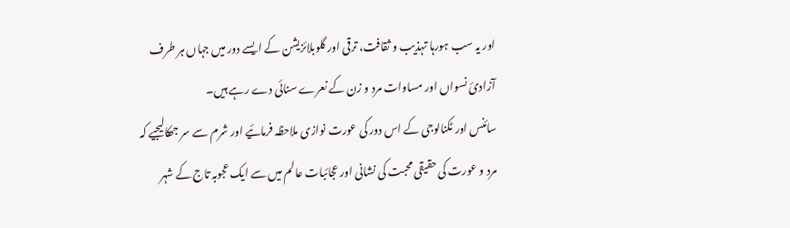اور یہ سب ہورہا تہذیب و ثقافت، ترقی اور گلوبلائزیشن کے ایسے دور میں جہاں ہر طرف آزادیٔ نسواں اور مساوات مرد و زن کے نعرے سنائی دے رہے ہیں۔
سائنس اور ٹکنالوجی کے اس دور کی عورت نوازی ملاحظہ فرمائیے اور شرم سے سر جھکالیجیے کہ مرد و عورت کی حقیقی محبت کی نشانی اور عجائبات عالم میں سے ایک عجوبہ تاج کے شہر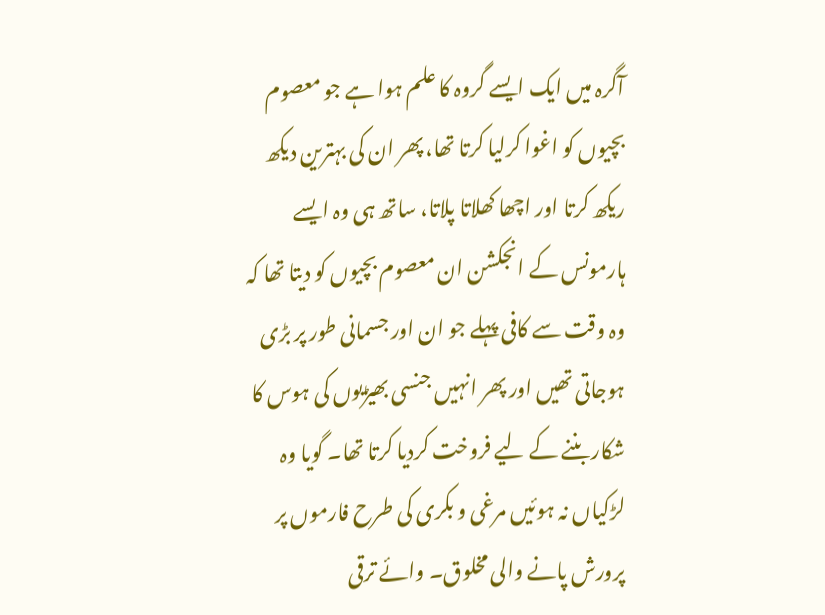آگرہ میں ایک ایسے گروہ کا علم ہوا ہے جو معصوم بچیوں کو اغوا کرلیا کرتا تھا، پھر ان کی بہترین دیکھ ریکھ کرتا اور اچھا کھلاتا پلاتا، ساتھ ہی وہ ایسے ہارمونس کے انجکشن ان معصوم بچیوں کو دیتا تھا کہ وہ وقت سے کافی پہلے جو ان اور جسمانی طور پر بڑی ہوجاتی تھیں اور پھر انہیں جنسی بھیڑیوں کی ہوس کا شکار بننے کے لیے فروخت کردیا کرتا تھا۔ گویا وہ لڑکیاں نہ ہوئیں مرغی و بکری کی طرح فارموں پر پرورش پانے والی مخلوق۔ وائے ترقی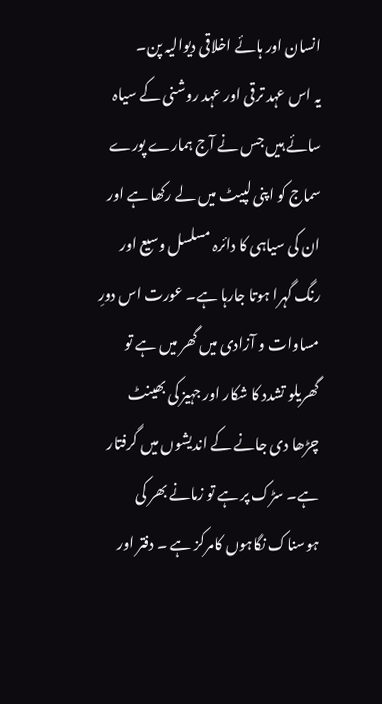انسان اور ہائے اخلاقی دیوالیہ پن۔
یہ اس عہد ترقی اور عہد روشنی کے سیاہ سائے ہیں جس نے آج ہمارے پورے سماج کو اپنی لپیٹ میں لے رکھا ہے اور ان کی سیاہی کا دائرہ مسلسل وسیع اور رنگ گہرا ہوتا جارہا ہے۔ عورت اس دورِ مساوات و آزادی میں گھر میں ہے تو گھریلو تشدد کا شکار اور جہیز کی بھینٹ چڑھا دی جانے کے اندیشوں میں گرفتار ہے۔ سڑک پر ہے تو زمانے بھر کی ہوسناک نگاہوں کامرکز ہے ۔ دفتر اور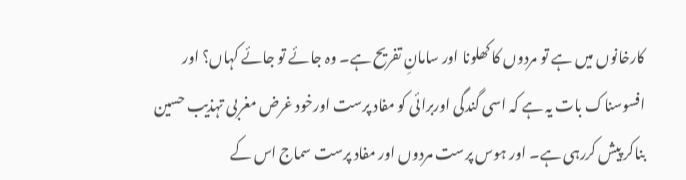کارخانوں میں ہے تو مردوں کا کھلونا اور سامانِ تفریح ہے۔ وہ جائے تو جائے کہاں؟ اور افسوسناک بات یہ ہے کہ اسی گندگی اوربرائی کو مفاد پرست اورخود غرض مغربی تہذیب حسین بناکر پیش کررہی ہے۔ اور ہوس پرست مردوں اور مفاد پرست سماج اس کے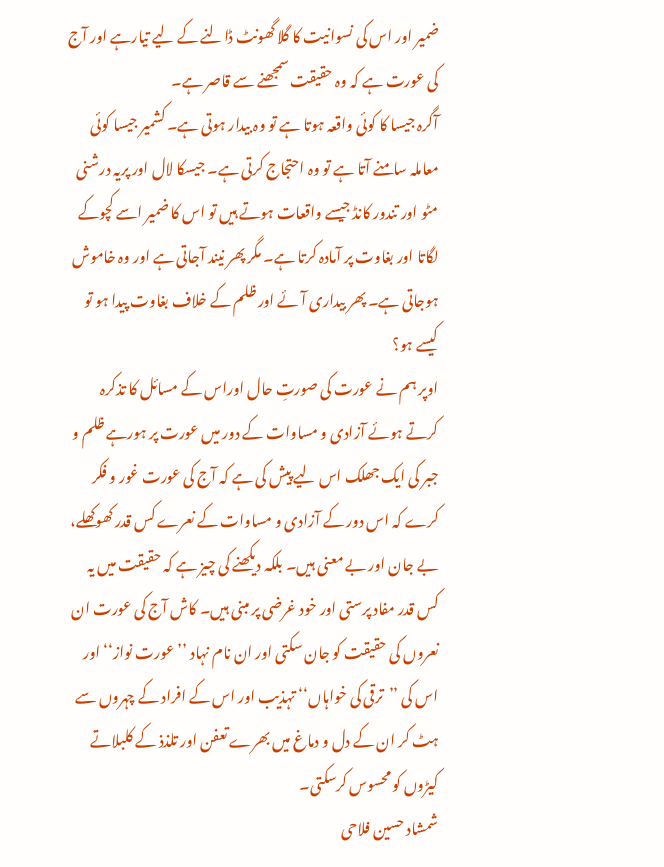ضمیر اور اس کی نسوانیت کا گلا گھونٹ ڈالنے کے لیے تیارہے اور آج کی عورت ہے کہ وہ حقیقت سمجھنے سے قاصر ہے۔
آگرہ جیسا کا کوئی واقعہ ہوتا ہے تو وہ بیدار ہوتی ہے۔ کشمیر جیسا کوئی معاملہ سامنے آتا ہے تو وہ احتجاج کرتی ہے۔ جیسکا لال اور پریہ درشنی مٹو اور تندور کانڈ جیسے واقعات ہوتے ہیں تو اس کا ضمیر اسے کچوکے لگاتا اور بغاوت پر آمادہ کرتا ہے۔ مگر پھر نیند آجاتی ہے اور وہ خاموش ہوجاتی ہے۔ پھر بیداری آئے اور ظلم کے خلاف بغاوت پیدا ہو تو کیسے ہو؟
اوپر ہم نے عورت کی صورتِ حال اوراس کے مسائل کا تذکرہ کرتے ہوئے آزادی و مساوات کے دور میں عورت پر ہورہے ظلم و جبر کی ایک جھلک اس لیے پیش کی ہے کہ آج کی عورت غور و فکر کرے کہ اس دور کے آزادی و مساوات کے نعرے کس قدر کھوکھلے، بے جان اور بے معنی ہیں۔ بلکہ دیکھنے کی چیز ہے کہ حقیقت میں یہ کس قدر مفاد پرستی اور خود غرضی پر مبنی ہیں۔ کاش آج کی عورت ان نعروں کی حقیقت کو جان سکتی اور ان نام نہاد ’’عورت نواز‘‘ اور اس کی ’’ترقی کی خواہاں‘‘ تہذیب اور اس کے افراد کے چہروں سے ہٹ کر ان کے دل و دماغ میں بھرے تعفن اور تلذذ کے کلبلاتے کیڑوں کو محسوس کرسکتی۔
شمشاد حسین فلاحی